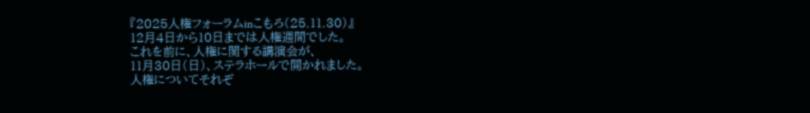『2025人権フォーラムinこもろ(25.11.30)』
12月4日から10日までは人権週間でした。
これを前に、人権に関する講演会が、
11月30日(日)、ステラホールで開かれました。
人権についてそれぞ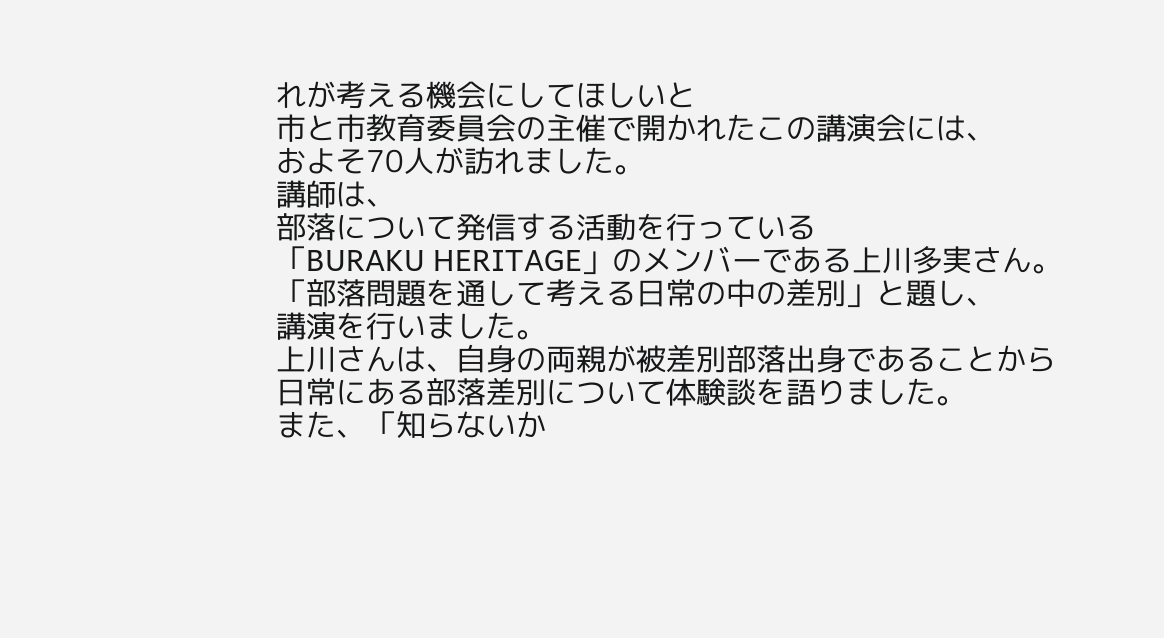れが考える機会にしてほしいと
市と市教育委員会の主催で開かれたこの講演会には、
およそ70人が訪れました。
講師は、
部落について発信する活動を行っている
「BURAKU HERITAGE」のメンバーである上川多実さん。
「部落問題を通して考える日常の中の差別」と題し、
講演を行いました。
上川さんは、自身の両親が被差別部落出身であることから
日常にある部落差別について体験談を語りました。
また、「知らないか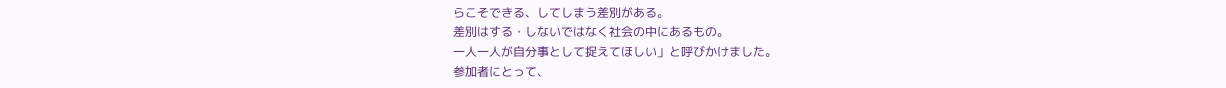らこそできる、してしまう差別がある。
差別はする・しないではなく社会の中にあるもの。
一人一人が自分事として捉えてほしい」と呼びかけました。
参加者にとって、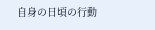自身の日頃の行動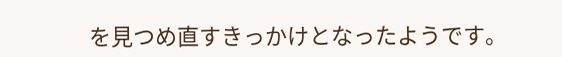を見つめ直すきっかけとなったようです。